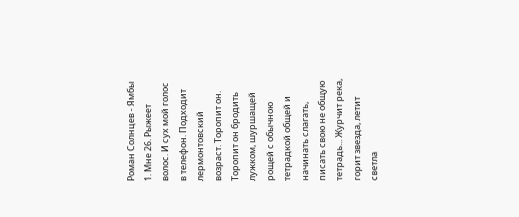Роман Солнцев - Ямбы
1. Мне 26. Рыжеет волос. И сух мой голос в телефон. Подходит лермонтовский возраст. Торопит он. Торопит он бродить лужком, шуршащей рощей с обычною тетрадкой общей и начинать слагать, писать свою не общую тетрадь... Журчит река, горит звезда, летит светла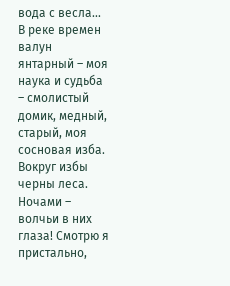вода с весла... В реке времен валун янтарный – моя наука и судьба – смолистый домик, медный, старый, моя сосновая изба. Вокруг избы черны леса. Ночами – волчьи в них глаза! Смотрю я пристально,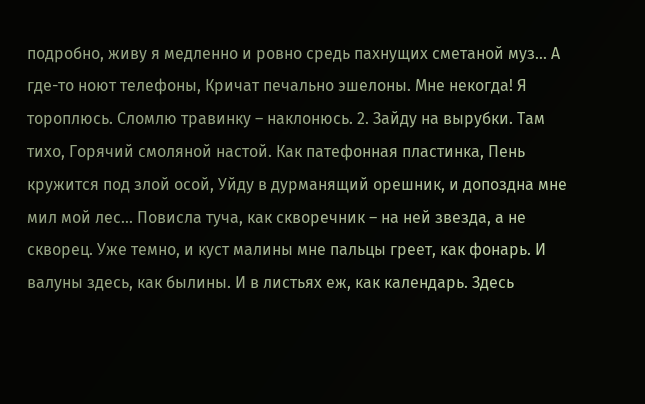подробно, живу я медленно и ровно средь пахнущих сметаной муз... А где-то ноют телефоны, Кричат печально эшелоны. Мне некогда! Я тороплюсь. Сломлю травинку – наклонюсь. 2. Зайду на вырубки. Там тихо, Горячий смоляной настой. Как патефонная пластинка, Пень кружится под злой осой, Уйду в дурманящий орешник, и допоздна мне мил мой лес... Повисла туча, как скворечник – на ней звезда, а не скворец. Уже темно, и куст малины мне пальцы греет, как фонарь. И валуны здесь, как былины. И в листьях еж, как календарь. Здесь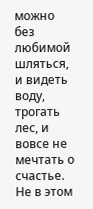можно без любимой шляться, и видеть воду, трогать лес, и вовсе не мечтать о счастье. Не в этом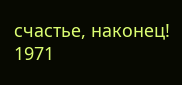счастье, наконец! 1971